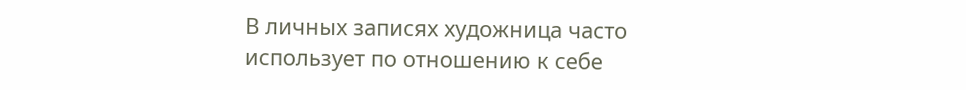В личных записях художница часто использует по отношению к себе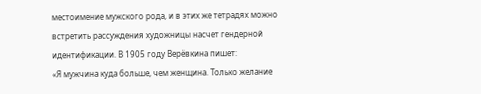местоимение мужского рода, и в этих же тетрадях можно встретить рассуждения художницы насчет гендерной идентификации. В 1905 году Верёвкина пишет:
«Я мужчина куда больше, чем женщина. Только желание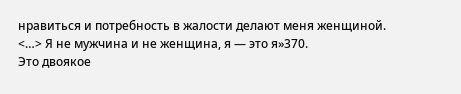нравиться и потребность в жалости делают меня женщиной. <…> Я не мужчина и не женщина, я — это я»370.
Это двоякое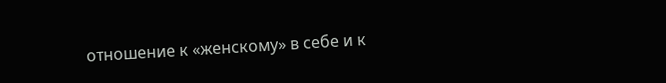отношение к «женскому» в себе и к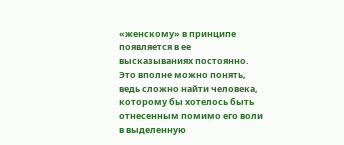«женскому» в принципе появляется в ее высказываниях постоянно. Это вполне можно понять, ведь сложно найти человека, которому бы хотелось быть отнесенным помимо его воли в выделенную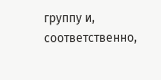группу и, соответственно,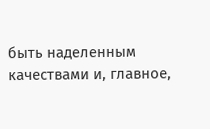быть наделенным качествами и, главное,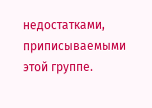недостатками, приписываемыми этой группе.